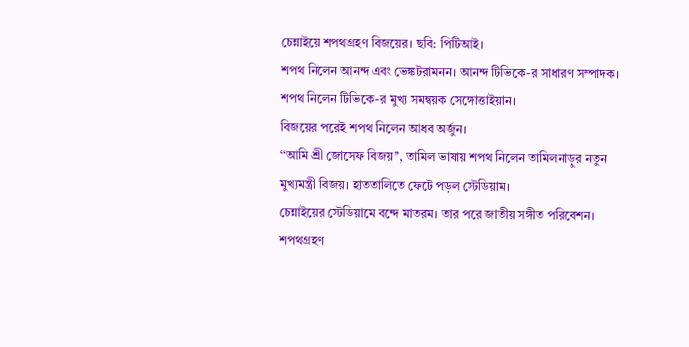চেন্নাইয়ে শপথগ্রহণ বিজয়ের। ছবি: পিটিআই।
শপথ নিলেন আনন্দ এবং ভেঙ্কটরামনন। আনন্দ টিভিকে-র সাধারণ সম্পাদক।
শপথ নিলেন টিভিকে-র মুখ্য সমন্বয়ক সেঙ্গোত্তাইয়ান।
বিজয়ের পরেই শপথ নিলেন আধব অর্জুন।
‘‘আমি শ্রী জোসেফ বিজয়’’, তামিল ভাষায় শপথ নিলেন তামিলনাড়ুর নতুন মুখ্যমন্ত্রী বিজয়। হাততালিতে ফেটে পড়ল স্টেডিয়াম।
চেন্নাইয়ের স্টেডিয়ামে বন্দে মাতরম। তার পরে জাতীয় সঙ্গীত পরিবেশন।
শপথগ্রহণ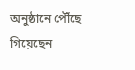অনুষ্ঠানে পৌঁছে গিয়েছেন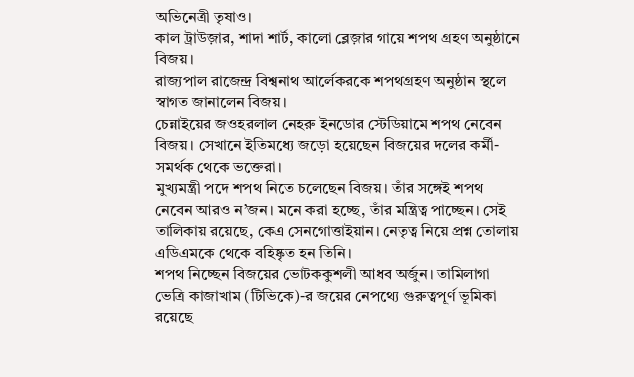অভিনেত্রী তৃষাও।
কাল ট্রাউজ়ার, শাদা শার্ট, কালো ব্লেজ়ার গায়ে শপথ গ্রহণ অনুষ্ঠানে বিজয়।
রাজ্যপাল রাজেন্দ্র বিশ্বনাথ আর্লেকরকে শপথগ্রহণ অনুষ্ঠান স্থলে স্বাগত জানালেন বিজয়।
চেন্নাইয়ের জওহরলাল নেহরু ইনডোর স্টেডিয়ামে শপথ নেবেন বিজয়। সেখানে ইতিমধ্যে জড়ো হয়েছেন বিজয়ের দলের কর্মী-সমর্থক থেকে ভক্তেরা।
মুখ্যমন্ত্রী পদে শপথ নিতে চলেছেন বিজয়। তাঁর সঙ্গেই শপথ নেবেন আরও ন’জন। মনে করা হচ্ছে, তাঁর মন্ত্রিত্ব পাচ্ছেন। সেই তালিকায় রয়েছে, কেএ সেনগোত্তাইয়ান। নেতৃত্ব নিয়ে প্রশ্ন তোলায় এডিএমকে থেকে বহিষ্কৃত হন তিনি।
শপথ নিচ্ছেন বিজয়ের ভোটককুশলী আধব অর্জুন। তামিলাগা ভেত্রি কাজাখাম (টিভিকে)-র জয়ের নেপথ্যে গুরুত্বপূর্ণ ভূমিকা রয়েছে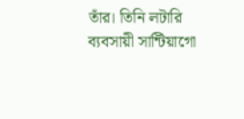তাঁর। তিনি লটারি ব্যবসায়ী সান্টিয়াগো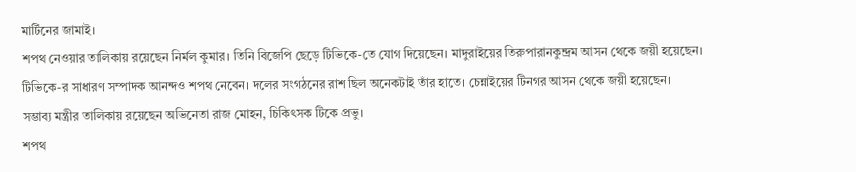মার্টিনের জামাই।
শপথ নেওয়ার তালিকায় রয়েছেন নির্মল কুমার। তিনি বিজেপি ছেড়ে টিভিকে-তে যোগ দিয়েছেন। মাদুরাইয়ের তিরুপারানকুন্দ্রম আসন থেকে জয়ী হয়েছেন।
টিভিকে-র সাধারণ সম্পাদক আনন্দও শপথ নেবেন। দলের সংগঠনের রাশ ছিল অনেকটাই তাঁর হাতে। চেন্নাইয়ের টিনগর আসন থেকে জয়ী হয়েছেন।
সম্ভাব্য মন্ত্রীর তালিকায় রয়েছেন অভিনেতা রাজ মোহন, চিকিৎসক টিকে প্রভু।
শপথ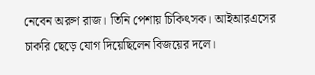নেবেন অরুণ রাজ। তিনি পেশায় চিকিৎসক। আইআরএসের চাকরি ছেড়ে যোগ দিয়েছিলেন বিজয়ের দলে।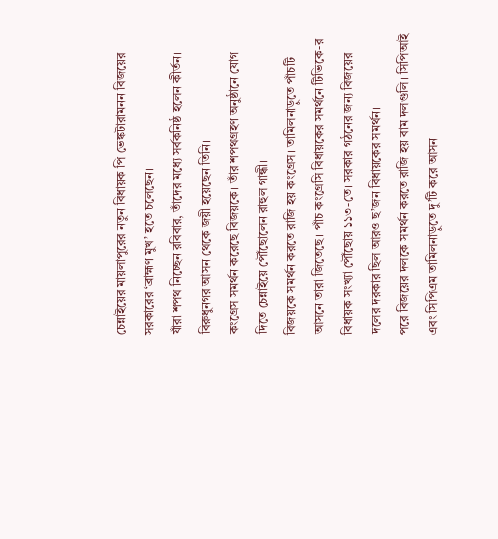চেন্নাইয়ের মায়লাপুরের নতুন বিধায়ক পি ভেঙ্কটারামনন বিজয়ের সরকারের ‘ব্রাহ্মণ মুখ’ হতে চলেছেন।
যাঁরা শপথ নিচ্ছেন রবিবার, তাঁদের মধ্যে সর্বকনিষ্ঠ হলেন কীর্তন। বিরুধুনগর আসন থেকে জয়ী হয়েছেন তিনি।
কংগ্রেস সমর্থন করেছে বিজয়কে। তাঁর শপথগ্রহণ অনুষ্ঠানে যোগ দিতে চেন্নাইয়ে পৌঁছোলেন রাহুল গান্ধী।
বিজয়কে সমর্থন করতে রাজি হয় কংগ্রেস। তামিলনাড়ুতে পাঁচটি আসনে তারা জিতেছে। পাঁচ কংগ্রেসি বিধায়কের সমর্থনে টিভিকে-র বিধায়ক সংখ্যা পৌঁছোয় ১১৩-তে। সরকার গঠনের জন্য বিজয়ের দলের দরকার ছিল আরও ছ’জন বিধায়কের সমর্থন।
পরে বিজয়ের দলকে সমর্থন করতে রাজি হয় বাম দলগুলি। সিপিআই এবং সিপিএম তামিলনাড়ুতে দু’টি করে আসন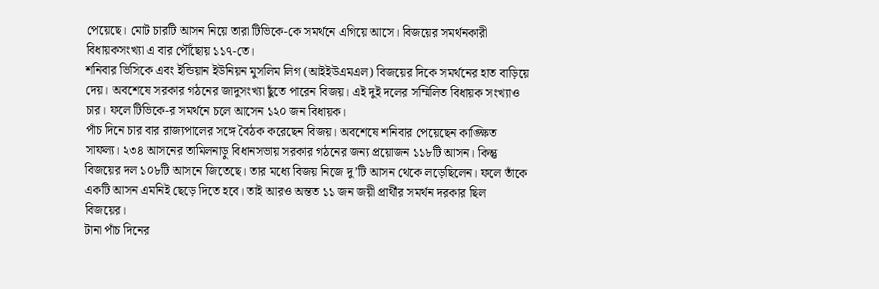পেয়েছে। মোট চারটি আসন নিয়ে তারা টিভিকে-কে সমর্থনে এগিয়ে আসে। বিজয়ের সমর্থনকারী বিধায়কসংখ্যা এ বার পৌঁছোয় ১১৭-তে।
শনিবার ভিসিকে এবং ইন্ডিয়ান ইউনিয়ন মুসলিম লিগ (আইইউএমএল) বিজয়ের দিকে সমর্থনের হাত বাড়িয়ে দেয়। অবশেষে সরকার গঠনের জাদুসংখ্যা ছুঁতে পারেন বিজয়। এই দুই দলের সম্মিলিত বিধায়ক সংখ্যাও চার। ফলে টিভিকে-র সমর্থনে চলে আসেন ১২০ জন বিধায়ক।
পাঁচ দিনে চার বার রাজ্যপালের সঙ্গে বৈঠক করেছেন বিজয়। অবশেষে শনিবার পেয়েছেন কাঙ্ক্ষিত সাফল্য। ২৩৪ আসনের তামিলনাড়ু বিধানসভায় সরকার গঠনের জন্য প্রয়োজন ১১৮টি আসন। কিন্তু বিজয়ের দল ১০৮টি আসনে জিতেছে। তার মধ্যে বিজয় নিজে দু’টি আসন থেকে লড়েছিলেন। ফলে তাঁকে একটি আসন এমনিই ছেড়ে দিতে হবে। তাই আরও অন্তত ১১ জন জয়ী প্রার্থীর সমর্থন দরকার ছিল বিজয়ের।
টানা পাঁচ দিনের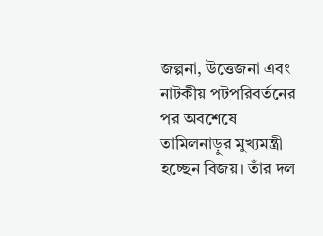জল্পনা, উত্তেজনা এবং নাটকীয় পটপরিবর্তনের পর অবশেষে তামিলনাড়ুর মুখ্যমন্ত্রী হচ্ছেন বিজয়। তাঁর দল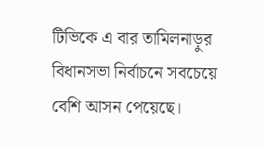টিভিকে এ বার তামিলনাড়ুর বিধানসভা নির্বাচনে সবচেয়ে বেশি আসন পেয়েছে।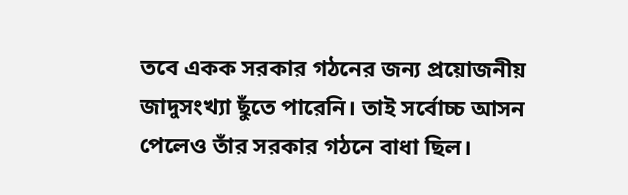তবে একক সরকার গঠনের জন্য প্রয়োজনীয় জাদুসংখ্যা ছুঁতে পারেনি। তাই সর্বোচ্চ আসন পেলেও তাঁর সরকার গঠনে বাধা ছিল।